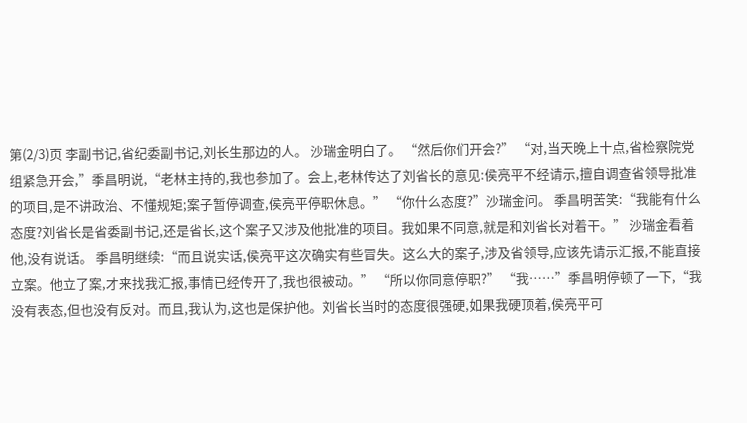第(2/3)页 李副书记,省纪委副书记,刘长生那边的人。 沙瑞金明白了。 “然后你们开会?” “对,当天晚上十点,省检察院党组紧急开会,”季昌明说,“老林主持的,我也参加了。会上,老林传达了刘省长的意见:侯亮平不经请示,擅自调查省领导批准的项目,是不讲政治、不懂规矩;案子暂停调查,侯亮平停职休息。” “你什么态度?”沙瑞金问。 季昌明苦笑:“我能有什么态度?刘省长是省委副书记,还是省长,这个案子又涉及他批准的项目。我如果不同意,就是和刘省长对着干。” 沙瑞金看着他,没有说话。 季昌明继续:“而且说实话,侯亮平这次确实有些冒失。这么大的案子,涉及省领导,应该先请示汇报,不能直接立案。他立了案,才来找我汇报,事情已经传开了,我也很被动。” “所以你同意停职?” “我……”季昌明停顿了一下,“我没有表态,但也没有反对。而且,我认为,这也是保护他。刘省长当时的态度很强硬,如果我硬顶着,侯亮平可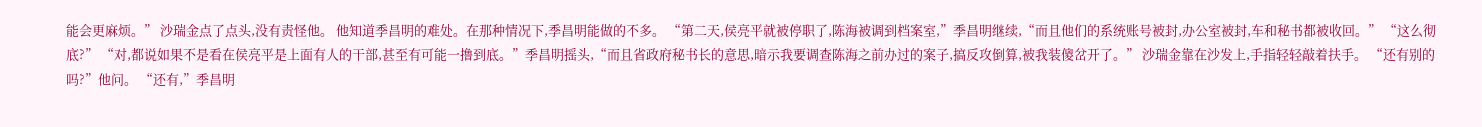能会更麻烦。” 沙瑞金点了点头,没有责怪他。 他知道季昌明的难处。在那种情况下,季昌明能做的不多。 “第二天,侯亮平就被停职了,陈海被调到档案室,”季昌明继续,“而且他们的系统账号被封,办公室被封,车和秘书都被收回。” “这么彻底?” “对,都说如果不是看在侯亮平是上面有人的干部,甚至有可能一撸到底。”季昌明摇头,“而且省政府秘书长的意思,暗示我要调查陈海之前办过的案子,搞反攻倒算,被我装傻岔开了。” 沙瑞金靠在沙发上,手指轻轻敲着扶手。 “还有别的吗?”他问。 “还有,”季昌明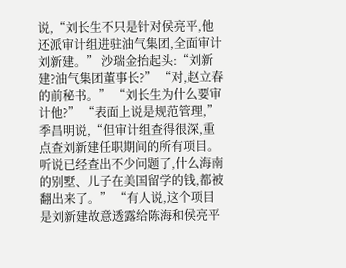说,“刘长生不只是针对侯亮平,他还派审计组进驻油气集团,全面审计刘新建。” 沙瑞金抬起头:“刘新建?油气集团董事长?” “对,赵立春的前秘书。” “刘长生为什么要审计他?” “表面上说是规范管理,”季昌明说,“但审计组查得很深,重点查刘新建任职期间的所有项目。听说已经查出不少问题了,什么海南的别墅、儿子在美国留学的钱,都被翻出来了。” “有人说,这个项目是刘新建故意透露给陈海和侯亮平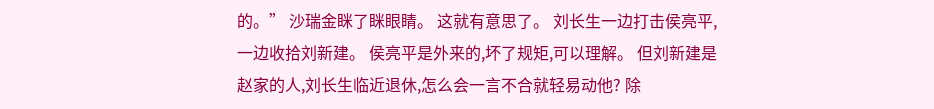的。” 沙瑞金眯了眯眼睛。 这就有意思了。 刘长生一边打击侯亮平,一边收拾刘新建。 侯亮平是外来的,坏了规矩,可以理解。 但刘新建是赵家的人,刘长生临近退休,怎么会一言不合就轻易动他? 除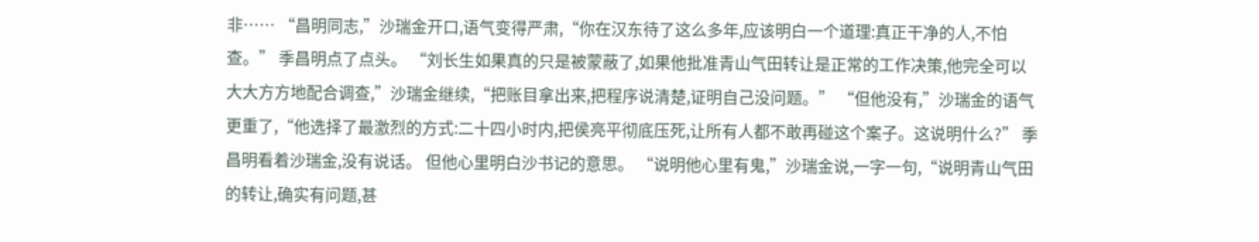非…… “昌明同志,”沙瑞金开口,语气变得严肃,“你在汉东待了这么多年,应该明白一个道理:真正干净的人,不怕查。” 季昌明点了点头。 “刘长生如果真的只是被蒙蔽了,如果他批准青山气田转让是正常的工作决策,他完全可以大大方方地配合调查,”沙瑞金继续,“把账目拿出来,把程序说清楚,证明自己没问题。” “但他没有,”沙瑞金的语气更重了,“他选择了最激烈的方式:二十四小时内,把侯亮平彻底压死,让所有人都不敢再碰这个案子。这说明什么?” 季昌明看着沙瑞金,没有说话。 但他心里明白沙书记的意思。 “说明他心里有鬼,”沙瑞金说,一字一句,“说明青山气田的转让,确实有问题,甚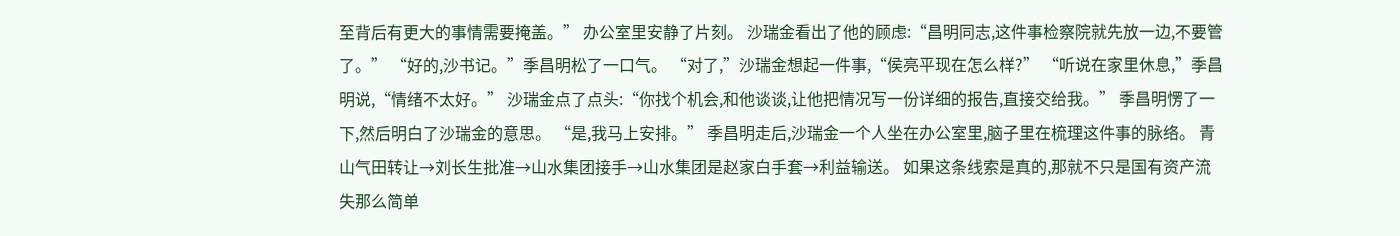至背后有更大的事情需要掩盖。” 办公室里安静了片刻。 沙瑞金看出了他的顾虑:“昌明同志,这件事检察院就先放一边,不要管了。” “好的,沙书记。”季昌明松了一口气。 “对了,”沙瑞金想起一件事,“侯亮平现在怎么样?” “听说在家里休息,”季昌明说,“情绪不太好。” 沙瑞金点了点头:“你找个机会,和他谈谈,让他把情况写一份详细的报告,直接交给我。” 季昌明愣了一下,然后明白了沙瑞金的意思。 “是,我马上安排。” 季昌明走后,沙瑞金一个人坐在办公室里,脑子里在梳理这件事的脉络。 青山气田转让→刘长生批准→山水集团接手→山水集团是赵家白手套→利益输送。 如果这条线索是真的,那就不只是国有资产流失那么简单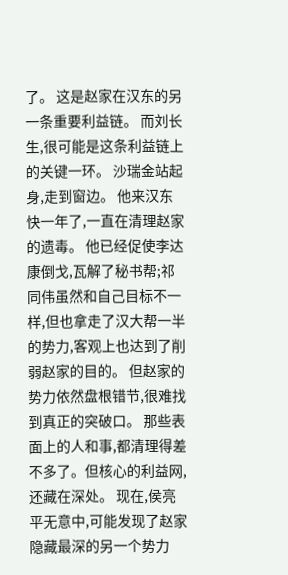了。 这是赵家在汉东的另一条重要利益链。 而刘长生,很可能是这条利益链上的关键一环。 沙瑞金站起身,走到窗边。 他来汉东快一年了,一直在清理赵家的遗毒。 他已经促使李达康倒戈,瓦解了秘书帮;祁同伟虽然和自己目标不一样,但也拿走了汉大帮一半的势力,客观上也达到了削弱赵家的目的。 但赵家的势力依然盘根错节,很难找到真正的突破口。 那些表面上的人和事,都清理得差不多了。但核心的利益网,还藏在深处。 现在,侯亮平无意中,可能发现了赵家隐藏最深的另一个势力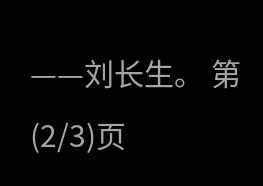——刘长生。 第(2/3)页